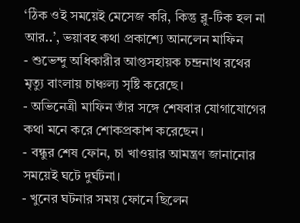‘ঠিক ওই সময়েই মেসেজ করি, কিন্তু ব্লু-টিক হল না আর..’, ভয়াবহ কথা প্রকাশ্যে আনলেন মাফিন
- শুভেন্দু অধিকারীর আপ্তসহায়ক চন্দ্রনাথ রথের মৃত্যু বাংলায় চাঞ্চল্য সৃষ্টি করেছে।
- অভিনেত্রী মাফিন তাঁর সঙ্গে শেষবার যোগাযোগের কথা মনে করে শোকপ্রকাশ করেছেন।
- বন্ধুর শেষ ফোন, চা খাওয়ার আমন্ত্রণ জানানোর সময়েই ঘটে দুর্ঘটনা।
- খুনের ঘটনার সময় ফোনে ছিলেন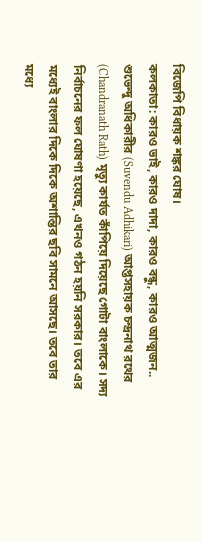বিজেপি বিধায়ক শঙ্কর ঘোষ।
কলকাতা: কারও ভাই, কারও দাদা, কারও বন্ধু, কারও আত্মজন.. শুভেন্দু অধিকারীর (Suvendu Adhikari) আপ্তসহায়ক চন্দ্রনাথ রথের (Chandranath Rath) মৃত্যু কার্যত কাঁপিয়ে দিয়েছে গোটা বাংলাকে। সদ্য নির্বাচনের ফল ঘোষণা হয়েছে, এখনও গঠন হয়নি সরকার। তবে এর মধ্যেই বাংলার দিকে দিকে অশান্তির ছবি সামনে আসছে। তবে তার মধ্যে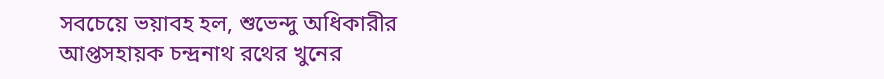সবচেয়ে ভয়াবহ হল, শুভেন্দু অধিকারীর আপ্তসহায়ক চন্দ্রনাথ রথের খুনের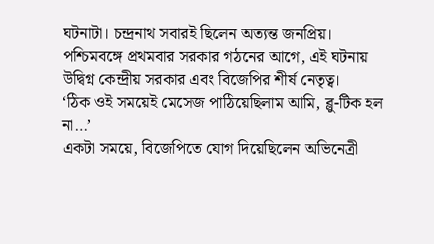ঘটনাটা। চন্দ্রনাথ সবারই ছিলেন অত্যন্ত জনপ্রিয়। পশ্চিমবঙ্গে প্রথমবার সরকার গঠনের আগে, এই ঘটনায় উদ্বিগ্ন কেন্দ্রীয় সরকার এবং বিজেপির শীর্ষ নেতৃত্ব।
‘ঠিক ওই সময়েই মেসেজ পাঠিয়েছিলাম আমি, ব্লু-টিক হল না…’
একটা সময়ে, বিজেপিতে যোগ দিয়েছিলেন অভিনেত্রী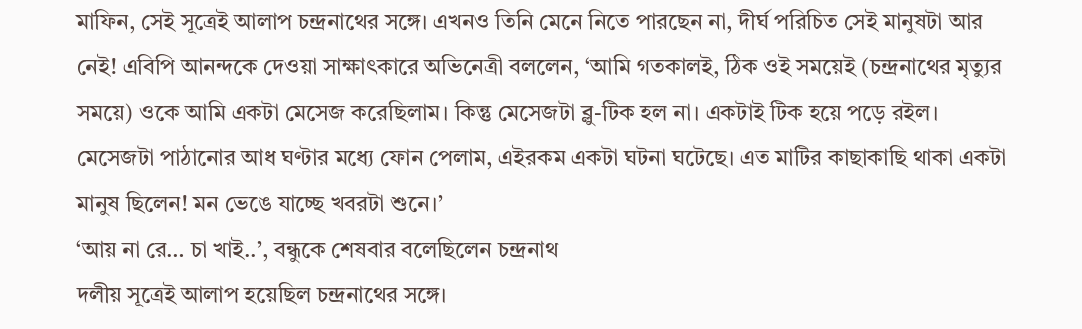মাফিন, সেই সূত্রেই আলাপ চন্দ্রনাথের সঙ্গে। এখনও তিনি মেনে নিতে পারছেন না, দীর্ঘ পরিচিত সেই মানুষটা আর নেই! এবিপি আনন্দকে দেওয়া সাক্ষাৎকারে অভিনেত্রী বললেন, ‘আমি গতকালই, ঠিক ওই সময়েই (চন্দ্রনাথের মৃত্যুর সময়ে) ওকে আমি একটা মেসেজ করেছিলাম। কিন্তু মেসেজটা ব্লু-টিক হল না। একটাই টিক হয়ে পড়ে রইল। মেসেজটা পাঠানোর আধ ঘণ্টার মধ্যে ফোন পেলাম, এইরকম একটা ঘটনা ঘটেছে। এত মাটির কাছাকাছি থাকা একটা মানুষ ছিলেন! মন ভেঙে যাচ্ছে খবরটা শুনে।’
‘আয় না রে… চা খাই..’, বন্ধুকে শেষবার বলেছিলেন চন্দ্রনাথ
দলীয় সূত্রেই আলাপ হয়েছিল চন্দ্রনাথের সঙ্গে।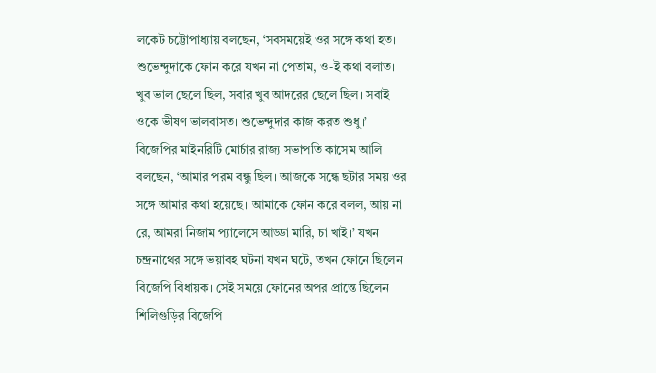লকেট চট্টোপাধ্যায় বলছেন, ‘সবসময়েই ওর সঙ্গে কথা হত। শুভেন্দুদাকে ফোন করে যখন না পেতাম, ও-ই কথা বলাত। খুব ভাল ছেলে ছিল, সবার খুব আদরের ছেলে ছিল। সবাই ওকে ভীষণ ভালবাসত। শুভেন্দুদার কাজ করত শুধু।’ বিজেপির মাইনরিটি মোর্চার রাজ্য সভাপতি কাসেম আলি বলছেন, ‘আমার পরম বন্ধু ছিল। আজকে সন্ধে ছটার সময় ওর সঙ্গে আমার কথা হয়েছে। আমাকে ফোন করে বলল, আয় না রে, আমরা নিজাম প্যালেসে আড্ডা মারি, চা খাই।’ যখন চন্দ্রনাথের সঙ্গে ভয়াবহ ঘটনা যখন ঘটে, তখন ফোনে ছিলেন বিজেপি বিধায়ক। সেই সময়ে ফোনের অপর প্রান্তে ছিলেন শিলিগুড়ির বিজেপি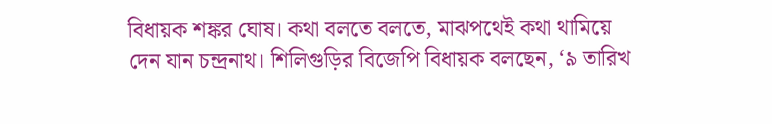বিধায়ক শঙ্কর ঘোষ। কথা বলতে বলতে, মাঝপথেই কথা থামিয়ে দেন যান চন্দ্রনাথ। শিলিগুড়ির বিজেপি বিধায়ক বলছেন, ‘৯ তারিখ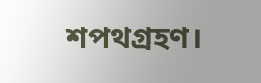শপথগ্রহণ।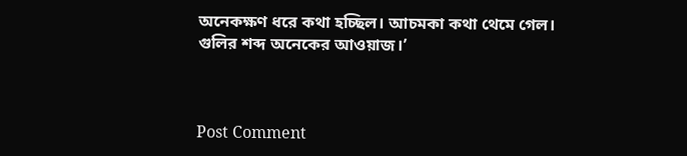অনেকক্ষণ ধরে কথা হচ্ছিল। আচমকা কথা থেমে গেল। গুলির শব্দ অনেকের আওয়াজ।’



Post Comment